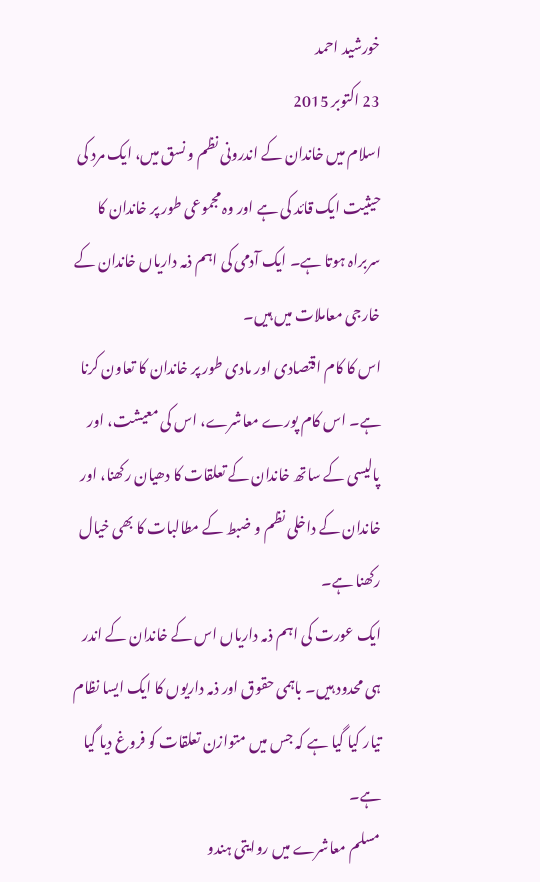خورشید احمد
23 اکتوبر 2015
اسلام میں خاندان کے اندرونی نظم و نسق میں، ایک مرد کی حیثیت ایک قائد کی ہے اور وہ مجموعی طور پر خاندان کا سربراہ ہوتا ہے۔ ایک آدمی کی اہم ذمہ داریاں خاندان کے خارجی معاملات میں ہیں۔
اس کا کام اقتصادی اور مادی طور پر خاندان کا تعاون کرنا ہے۔ اس کام پورے معاشرے، اس کی معیشت، اور پالیسی کے ساتھ خاندان کے تعلقات کا دھیان رکھنا، اور خاندان کے داخلی نظم و ضبط کے مطالبات کا بھی خیال رکھنا ہے۔
ایک عورت کی اہم ذمہ داریاں اس کے خاندان کے اندر ہی محدود ہیں۔ باہمی حقوق اور ذمہ داریوں کا ایک ایسا نظام تیار کیا گیا ہے کہ جس میں متوازن تعلقات کو فروغ دیا گیا ہے۔
مسلم معاشرے میں روایتی ہندو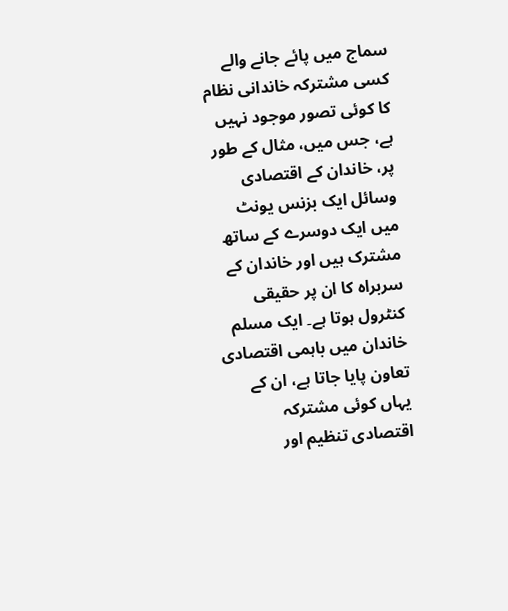سماج میں پائے جانے والے کسی مشترکہ خاندانی نظام کا کوئی تصور موجود نہیں ہے، جس میں، مثال کے طور پر، خاندان کے اقتصادی وسائل ایک بزنس یونٹ میں ایک دوسرے کے ساتھ مشترک ہیں اور خاندان کے سربراہ کا ان پر حقیقی کنٹرول ہوتا ہے۔ ایک مسلم خاندان میں باہمی اقتصادی تعاون پایا جاتا ہے، ان کے یہاں کوئی مشترکہ اقتصادی تنظیم اور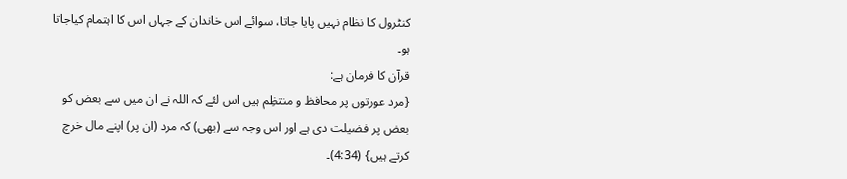کنٹرول کا نظام نہیں پایا جاتا، سوائے اس خاندان کے جہاں اس کا اہتمام کیاجاتا ہو۔
قرآن کا فرمان ہے:
{مرد عورتوں پر محافظ و منتظِم ہیں اس لئے کہ اللہ نے ان میں سے بعض کو بعض پر فضیلت دی ہے اور اس وجہ سے (بھی) کہ مرد (ان پر) اپنے مال خرچ کرتے ہیں} (4:34)۔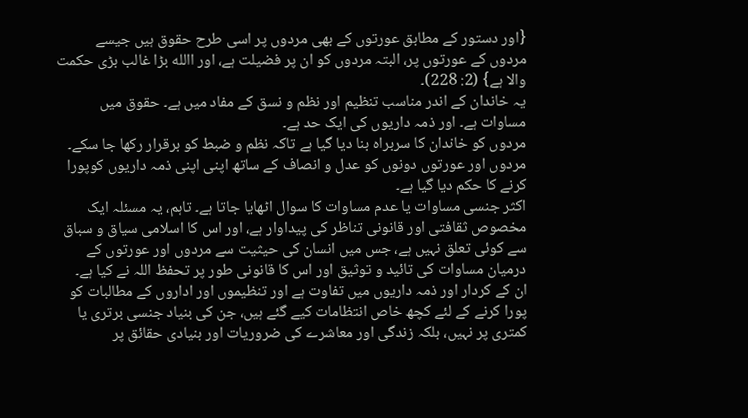{اور دستور کے مطابق عورتوں کے بھی مردوں پر اسی طرح حقوق ہیں جیسے مردوں کے عورتوں پر، البتہ مردوں کو ان پر فضیلت ہے، اور االله بڑا غالب بڑی حکمت والا ہے} (2: 228)۔
یہ خاندان کے اندر مناسب تنظیم اور نظم و نسق کے مفاد میں ہے۔ حقوق میں مساوات ہے۔ اور ذمہ داریوں کی ایک حد ہے۔
مردوں کو خاندان کا سربراہ بنا دیا گیا ہے تاکہ نظم و ضبط کو برقرار رکھا جا سکے۔ مردوں اور عورتوں دونوں کو عدل و انصاف کے ساتھ اپنی اپنی ذمہ داریوں کوپورا کرنے کا حکم دیا گیا ہے۔
اکثر جنسی مساوات یا عدم مساوات کا سوال اٹھایا جاتا ہے۔ تاہم، یہ مسئلہ ایک مخصوص ثقافتی اور قانونی تناظر کی پیداوار ہے، اور اس کا اسلامی سیاق و سباق سے کوئی تعلق نہیں ہے، جس میں انسان کی حیثیت سے مردوں اور عورتوں کے درمیان مساوات کی تائید و توثیق اور اس کا قانونی طور پر تحفظ اللہ نے کیا ہے۔
ان کے کردار اور ذمہ داریوں میں تفاوت ہے اور تنظیموں اور اداروں کے مطالبات کو پورا کرنے کے لئے کچھ خاص انتظامات کیے گئے ہیں، جن کی بنیاد جنسی برتری یا کمتری پر نہیں، بلکہ زندگی اور معاشرے کی ضروریات اور بنیادی حقائق پر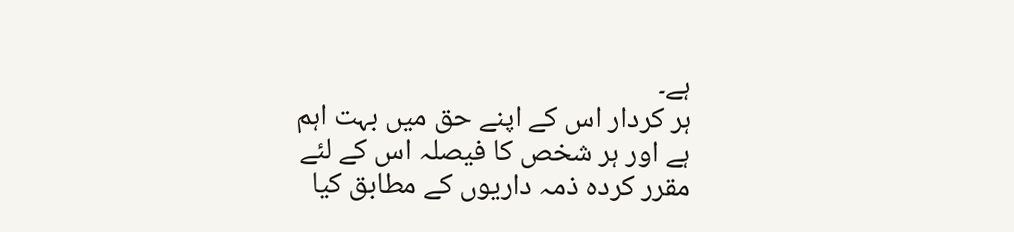ہے۔
ہر کردار اس کے اپنے حق میں بہت اہم ہے اور ہر شخص کا فیصلہ اس کے لئے مقرر کردہ ذمہ داریوں کے مطابق کیا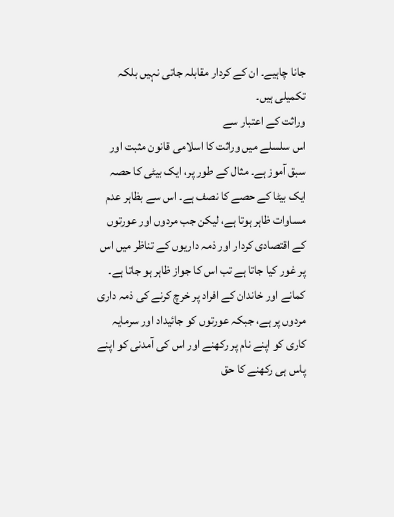جانا چاہیے۔ ان کے کردار مقابلہ جاتی نہیں بلکہ تکمیلی ہیں۔
وراثت کے اعتبار سے
اس سلسلے میں وراثت کا اسلامی قانون مثبت اور سبق آموز ہے۔ مثال کے طور پر، ایک بیٹی کا حصہ ایک بیٹا کے حصے کا نصف ہے۔ اس سے بظاہر عدم مساوات ظاہر ہوتا ہے، لیکن جب مردوں اور عورتوں کے اقتصادی کردار اور ذمہ داریوں کے تناظر میں اس پر غور کیا جاتا ہے تب اس کا جواز ظاہر ہو جاتا ہے۔
کمانے اور خاندان کے افراد پر خرچ کرنے کی ذمہ داری مردوں پر ہے، جبکہ عورتوں کو جائیداد اور سرمایہ کاری کو اپنے نام پر رکھنے اور اس کی آمدنی کو اپنے پاس ہی رکھنے کا حق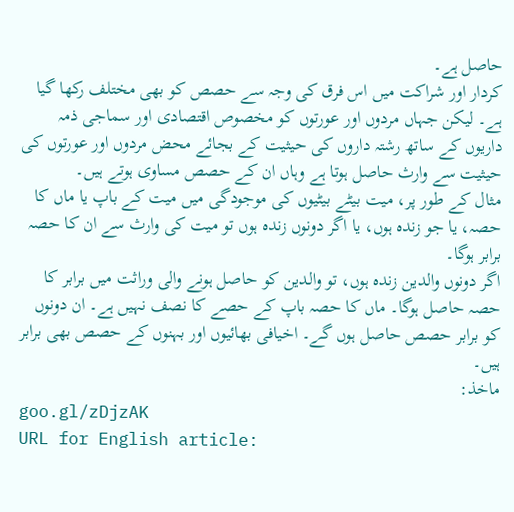حاصل ہے۔
کردار اور شراکت میں اس فرق کی وجہ سے حصص کو بھی مختلف رکھا گیا ہے۔ لیکن جہاں مردوں اور عورتوں کو مخصوص اقتصادی اور سماجی ذمہ داریوں کے ساتھ رشتہ داروں کی حیثیت کے بجائے محض مردوں اور عورتوں کی حیثیت سے وارث حاصل ہوتا ہے وہاں ان کے حصص مساوی ہوتے ہیں۔
مثال کے طور پر، میت بیٹے بیٹیوں کی موجودگی میں میت کے باپ یا ماں کا حصہ، یا جو زندہ ہوں، یا اگر دونوں زندہ ہوں تو میت کی وارث سے ان کا حصہ برابر ہوگا۔
اگر دونوں والدین زندہ ہوں، تو والدین کو حاصل ہونے والی وراثت میں برابر کا حصہ حاصل ہوگا۔ ماں کا حصہ باپ کے حصے کا نصف نہیں ہے۔ ان دونوں کو برابر حصص حاصل ہوں گے۔ اخیافی بھائیوں اور بہنوں کے حصص بھی برابر ہیں۔
ماخذ:
goo.gl/zDjzAK
URL for English article: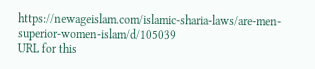https://newageislam.com/islamic-sharia-laws/are-men-superior-women-islam/d/105039
URL for this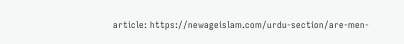article: https://newageislam.com/urdu-section/are-men-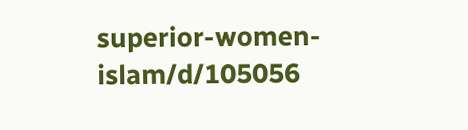superior-women-islam/d/105056